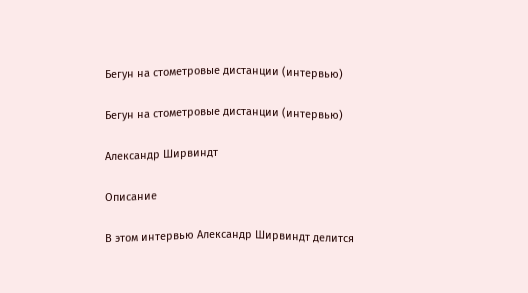Бегун на стометровые дистанции (интервью)

Бегун на стометровые дистанции (интервью)

Александр Ширвиндт

Описание

В этом интервью Александр Ширвиндт делится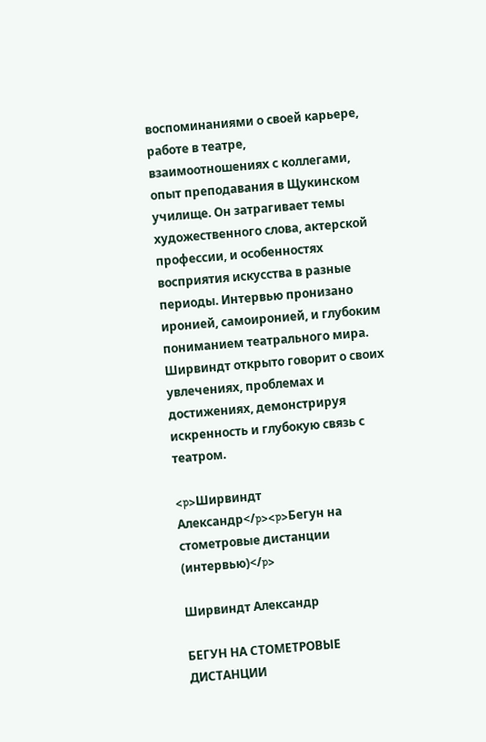воспоминаниями о своей карьере, работе в театре, взаимоотношениях с коллегами, опыт преподавания в Щукинском училище. Он затрагивает темы художественного слова, актерской профессии, и особенностях восприятия искусства в разные периоды. Интервью пронизано иронией, самоиронией, и глубоким пониманием театрального мира. Ширвиндт открыто говорит о своих увлечениях, проблемах и достижениях, демонстрируя искренность и глубокую связь с театром.

<p>Ширвиндт Александр</p><p>Бегун на стометровые дистанции (интервью)</p>

Ширвиндт Александр

БЕГУН НА СТОМЕТРОВЫЕ ДИСТАНЦИИ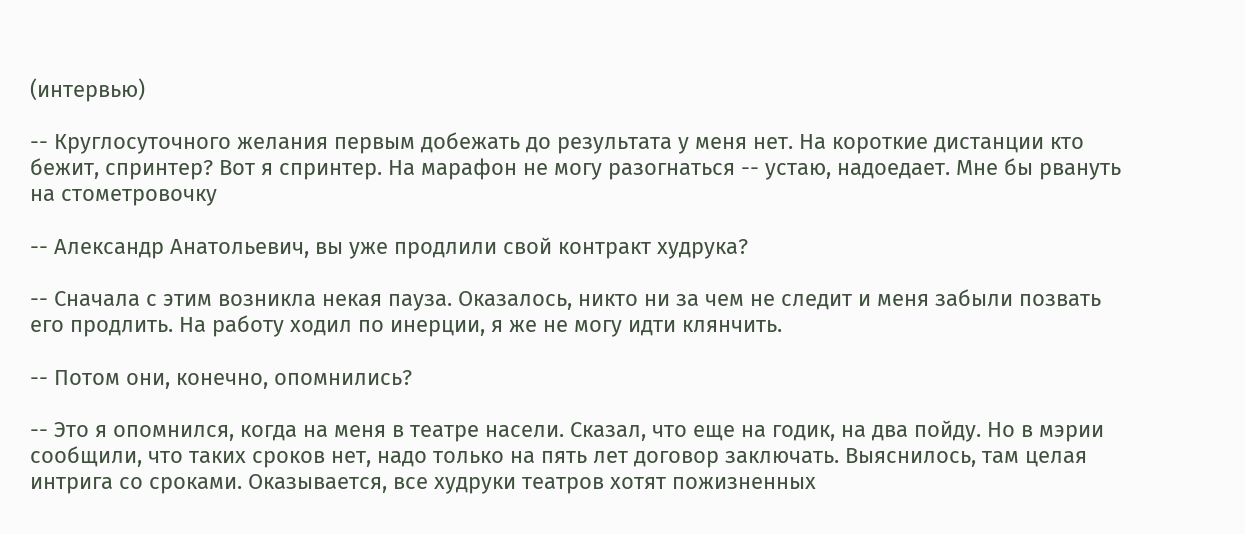(интервью)

-- Круглосуточного желания первым добежать до результата у меня нет. На короткие дистанции кто бежит, спринтер? Вот я спринтер. На марафон не могу разогнаться -- устаю, надоедает. Мне бы рвануть на стометровочку

-- Александр Анатольевич, вы уже продлили свой контракт худрука?

-- Сначала с этим возникла некая пауза. Оказалось, никто ни за чем не следит и меня забыли позвать его продлить. На работу ходил по инерции, я же не могу идти клянчить.

-- Потом они, конечно, опомнились?

-- Это я опомнился, когда на меня в театре насели. Сказал, что еще на годик, на два пойду. Но в мэрии сообщили, что таких сроков нет, надо только на пять лет договор заключать. Выяснилось, там целая интрига со сроками. Оказывается, все худруки театров хотят пожизненных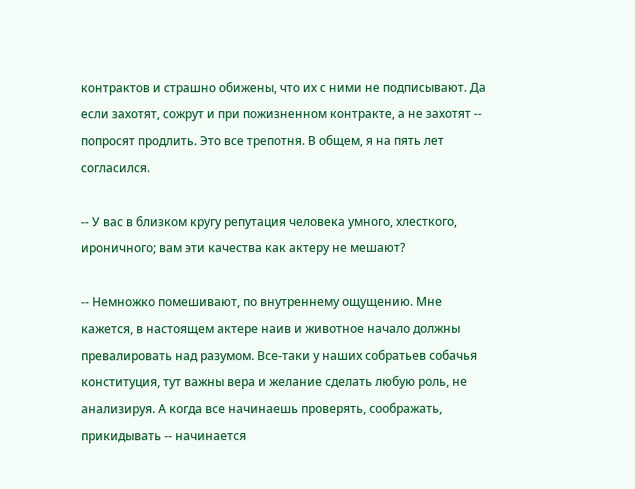контрактов и страшно обижены, что их с ними не подписывают. Да если захотят, сожрут и при пожизненном контракте, а не захотят -- попросят продлить. Это все трепотня. В общем, я на пять лет согласился.

-- У вас в близком кругу репутация человека умного, хлесткого, ироничного; вам эти качества как актеру не мешают?

-- Немножко помешивают, по внутреннему ощущению. Мне кажется, в настоящем актере наив и животное начало должны превалировать над разумом. Все-таки у наших собратьев собачья конституция, тут важны вера и желание сделать любую роль, не анализируя. А когда все начинаешь проверять, соображать, прикидывать -- начинается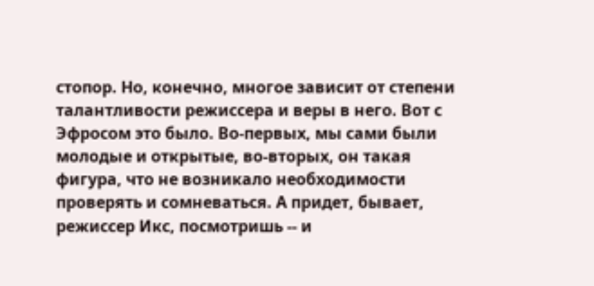стопор. Но, конечно, многое зависит от степени талантливости режиссера и веры в него. Вот с Эфросом это было. Во-первых, мы сами были молодые и открытые, во-вторых, он такая фигура, что не возникало необходимости проверять и сомневаться. А придет, бывает, режиссер Икс, посмотришь -- и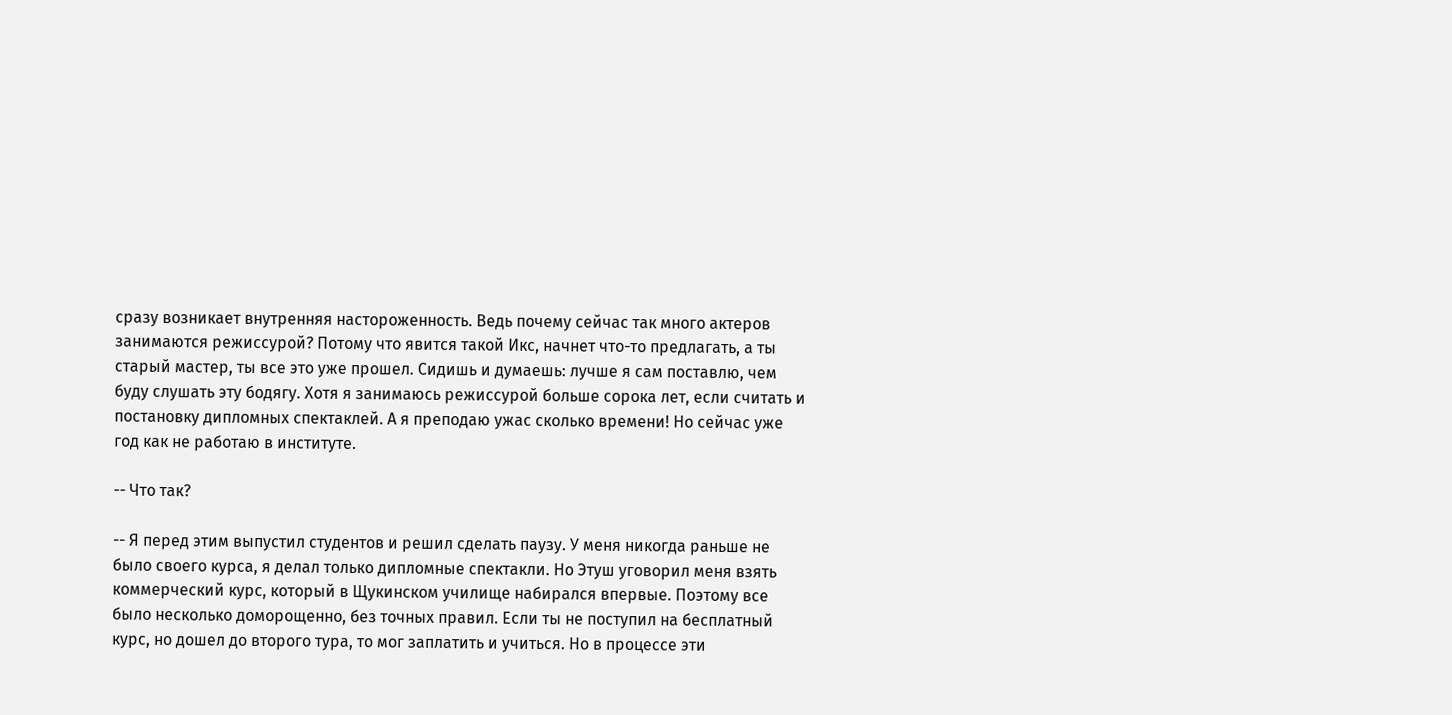сразу возникает внутренняя настороженность. Ведь почему сейчас так много актеров занимаются режиссурой? Потому что явится такой Икс, начнет что-то предлагать, а ты старый мастер, ты все это уже прошел. Сидишь и думаешь: лучше я сам поставлю, чем буду слушать эту бодягу. Хотя я занимаюсь режиссурой больше сорока лет, если считать и постановку дипломных спектаклей. А я преподаю ужас сколько времени! Но сейчас уже год как не работаю в институте.

-- Что так?

-- Я перед этим выпустил студентов и решил сделать паузу. У меня никогда раньше не было своего курса, я делал только дипломные спектакли. Но Этуш уговорил меня взять коммерческий курс, который в Щукинском училище набирался впервые. Поэтому все было несколько доморощенно, без точных правил. Если ты не поступил на бесплатный курс, но дошел до второго тура, то мог заплатить и учиться. Но в процессе эти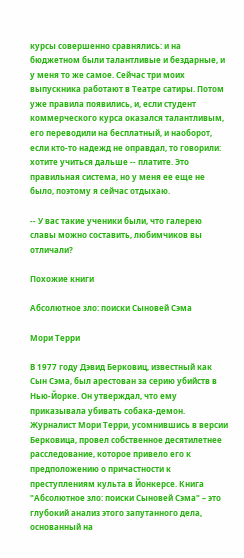курсы совершенно сравнялись: и на бюджетном были талантливые и бездарные, и у меня то же самое. Сейчас три моих выпускника работают в Театре сатиры. Потом уже правила появились, и, если студент коммерческого курса оказался талантливым, его переводили на бесплатный, и наоборот, если кто-то надежд не оправдал, то говорили: хотите учиться дальше -- платите. Это правильная система, но у меня ее еще не было, поэтому я сейчас отдыхаю.

-- У вас такие ученики были, что галерею славы можно составить, любимчиков вы отличали?

Похожие книги

Абсолютное зло: поиски Сыновей Сэма

Мори Терри

В 1977 году Дэвид Берковиц, известный как Сын Сэма, был арестован за серию убийств в Нью-Йорке. Он утверждал, что ему приказывала убивать собака-демон. Журналист Мори Терри, усомнившись в версии Берковица, провел собственное десятилетнее расследование, которое привело его к предположению о причастности к преступлениям культа в Йонкерсе. Книга "Абсолютное зло: поиски Сыновей Сэма" – это глубокий анализ этого запутанного дела, основанный на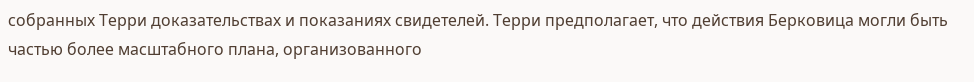собранных Терри доказательствах и показаниях свидетелей. Терри предполагает, что действия Берковица могли быть частью более масштабного плана, организованного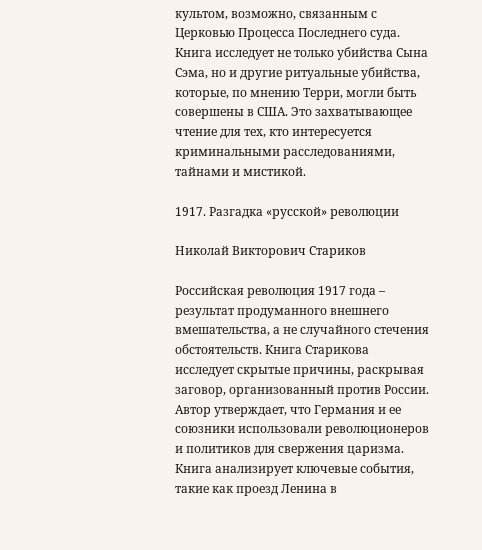культом, возможно, связанным с Церковью Процесса Последнего суда. Книга исследует не только убийства Сына Сэма, но и другие ритуальные убийства, которые, по мнению Терри, могли быть совершены в США. Это захватывающее чтение для тех, кто интересуется криминальными расследованиями, тайнами и мистикой.

1917. Разгадка «русской» революции

Николай Викторович Стариков

Российская революция 1917 года – результат продуманного внешнего вмешательства, а не случайного стечения обстоятельств. Книга Старикова исследует скрытые причины, раскрывая заговор, организованный против России. Автор утверждает, что Германия и ее союзники использовали революционеров и политиков для свержения царизма. Книга анализирует ключевые события, такие как проезд Ленина в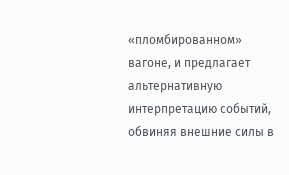«пломбированном» вагоне, и предлагает альтернативную интерпретацию событий, обвиняя внешние силы в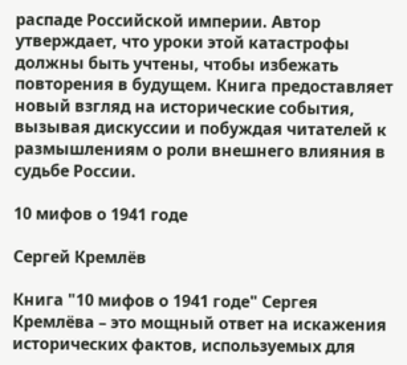распаде Российской империи. Автор утверждает, что уроки этой катастрофы должны быть учтены, чтобы избежать повторения в будущем. Книга предоставляет новый взгляд на исторические события, вызывая дискуссии и побуждая читателей к размышлениям о роли внешнего влияния в судьбе России.

10 мифов о 1941 годе

Сергей Кремлёв

Книга "10 мифов о 1941 годе" Сергея Кремлёва – это мощный ответ на искажения исторических фактов, используемых для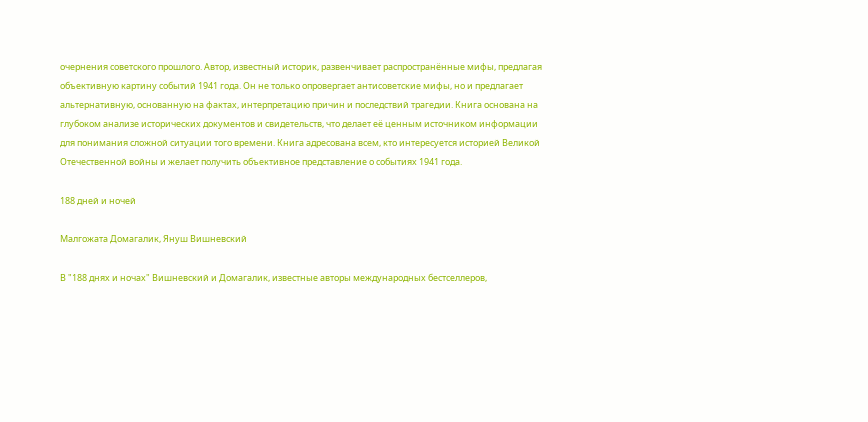очернения советского прошлого. Автор, известный историк, развенчивает распространённые мифы, предлагая объективную картину событий 1941 года. Он не только опровергает антисоветские мифы, но и предлагает альтернативную, основанную на фактах, интерпретацию причин и последствий трагедии. Книга основана на глубоком анализе исторических документов и свидетельств, что делает её ценным источником информации для понимания сложной ситуации того времени. Книга адресована всем, кто интересуется историей Великой Отечественной войны и желает получить объективное представление о событиях 1941 года.

188 дней и ночей

Малгожата Домагалик, Януш Вишневский

В "188 днях и ночах" Вишневский и Домагалик, известные авторы международных бестселлеров,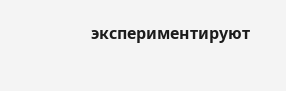экспериментируют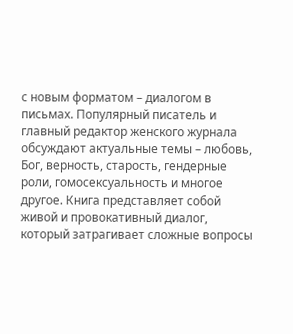с новым форматом – диалогом в письмах. Популярный писатель и главный редактор женского журнала обсуждают актуальные темы – любовь, Бог, верность, старость, гендерные роли, гомосексуальность и многое другое. Книга представляет собой живой и провокативный диалог, который затрагивает сложные вопросы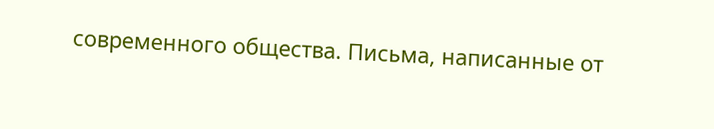современного общества. Письма, написанные от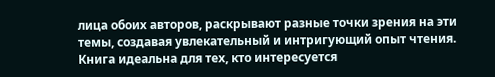лица обоих авторов, раскрывают разные точки зрения на эти темы, создавая увлекательный и интригующий опыт чтения. Книга идеальна для тех, кто интересуется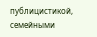публицистикой, семейными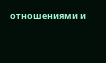отношениями и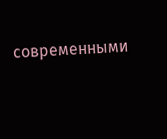современными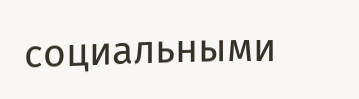социальными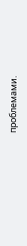проблемами.